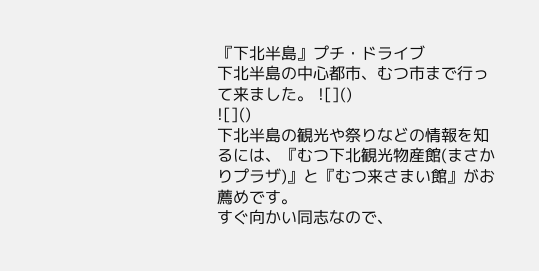『下北半島』プチ・ドライブ
下北半島の中心都市、むつ市まで行って来ました。 ![]()
![]()
下北半島の観光や祭りなどの情報を知るには、『むつ下北観光物産館(まさかりプラザ)』と『むつ来さまい館』がお薦めです。
すぐ向かい同志なので、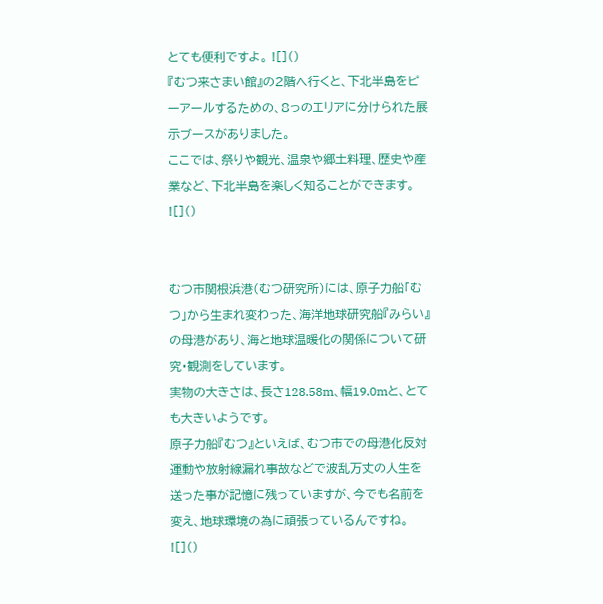とても便利ですよ。 ![]()
『むつ来さまい館』の2階へ行くと、下北半島をピーアールするための、8っのエリアに分けられた展示ブースがありました。
ここでは、祭りや観光、温泉や郷土料理、歴史や産業など、下北半島を楽しく知ることができます。 ![]()


むつ市関根浜港(むつ研究所)には、原子力船「むつ」から生まれ変わった、海洋地球研究船『みらい』の母港があり、海と地球温暖化の関係について研究・観測をしています。
実物の大きさは、長さ128.58m、幅19.0mと、とても大きいようです。
原子力船『むつ』といえば、むつ市での母港化反対運動や放射線漏れ事故などで波乱万丈の人生を送った事が記憶に残っていますが、今でも名前を変え、地球環境の為に頑張っているんですね。 ![]()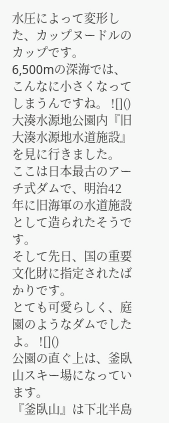水圧によって変形した、カップヌードルのカップです。
6,500mの深海では、こんなに小さくなってしまうんですね。 ![]()
大湊水源地公園内『旧大湊水源地水道施設』を見に行きました。
ここは日本最古のアーチ式ダムで、明治42年に旧海軍の水道施設として造られたそうです。
そして先日、国の重要文化財に指定されたばかりです。
とても可愛らしく、庭園のようなダムでしたよ。 ![]()
公園の直ぐ上は、釜臥山スキー場になっています。
『釜臥山』は下北半島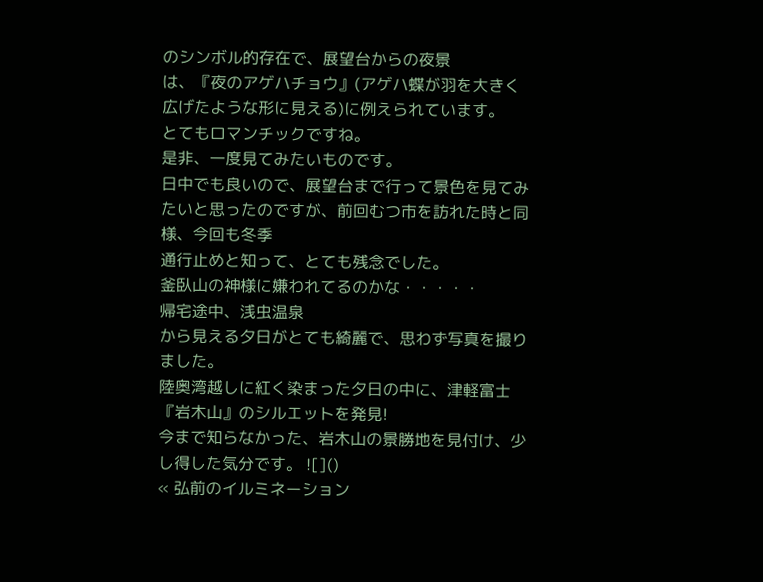のシンボル的存在で、展望台からの夜景
は、『夜のアゲハチョウ』(アゲハ蝶が羽を大きく広げたような形に見える)に例えられています。
とてもロマンチックですね。
是非、一度見てみたいものです。
日中でも良いので、展望台まで行って景色を見てみたいと思ったのですが、前回むつ市を訪れた時と同様、今回も冬季
通行止めと知って、とても残念でした。
釜臥山の神様に嫌われてるのかな・・・・・
帰宅途中、浅虫温泉
から見える夕日がとても綺麗で、思わず写真を撮りました。
陸奥湾越しに紅く染まった夕日の中に、津軽富士『岩木山』のシルエットを発見!
今まで知らなかった、岩木山の景勝地を見付け、少し得した気分です。 ![]()
« 弘前のイルミネーション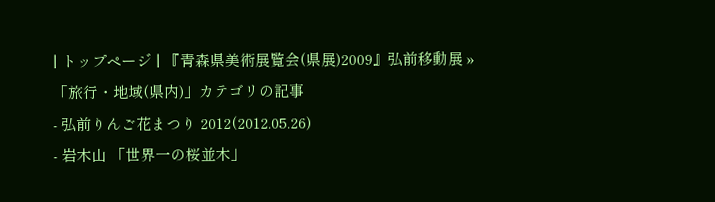| トップページ | 『青森県美術展覧会(県展)2009』弘前移動展 »
「旅行・地域(県内)」カテゴリの記事
- 弘前りんご花まつり 2012(2012.05.26)
- 岩木山 「世界一の桜並木」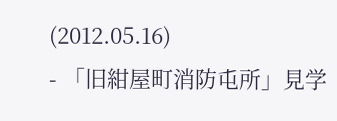(2012.05.16)
- 「旧紺屋町消防屯所」見学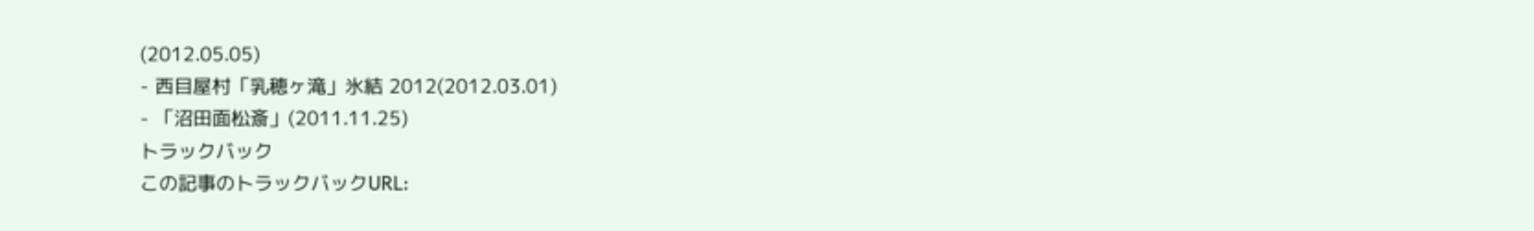(2012.05.05)
- 西目屋村「乳穂ヶ滝」氷結 2012(2012.03.01)
- 「沼田面松斎」(2011.11.25)
トラックバック
この記事のトラックバックURL: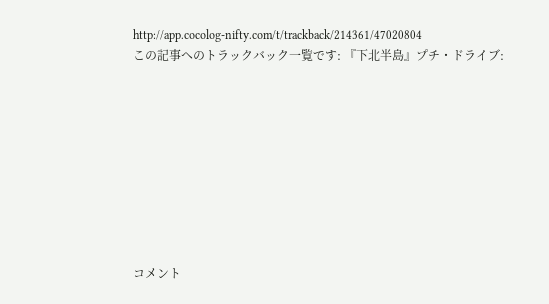http://app.cocolog-nifty.com/t/trackback/214361/47020804
この記事へのトラックバック一覧です: 『下北半島』プチ・ドライブ:









コメント